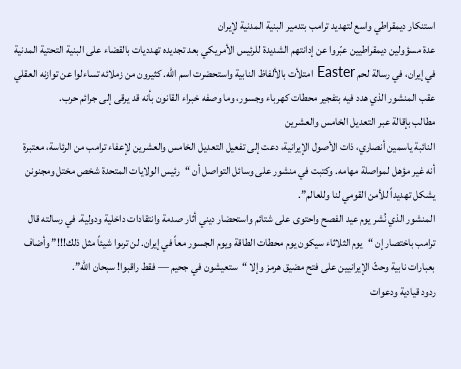استنكار ديمقراطي واسع لتهديد ترامب بتدمير البنية المدنية لإيران
عدة مسؤولين ديمقراطيين عبّروا عن إدانتهم الشديدة للرئيس الأمريكي بعد تجديده تهدديات بالقضاء على البنية التحتية المدنية في إيران، في رسالة لحم Easter امتلأت بالألفاظ النابية واستحضرت اسم الله. كثيرون من زملائه تساءلوا عن توازنه العقلي عقب المنشور الذي هدد فيه بتفجير محطات كهرباء وجسور، وما وصفه خبراء القانون بأنه قد يرقى إلى جرائم حرب.
مطالب بإقالة عبر التعديل الخامس والعشرين
النائبة ياسمين أنصاري، ذات الأصول الإيرانية، دعت إلى تفعيل التعديل الخامس والعشرين لإعفاء ترامب من الرئاسة، معتبرة أنه غير مؤهل لمواصلة مهامه. وكتبت في منشور على وسائل التواصل أن “رئيس الولايات المتحدة شخص مختل ومجنونن يشكل تهديداً للأمن القومي لنا وللعالم”.
المنشور الذي نُشر يوم عيد الفصح واحتوى على شتائم واستحضار ديني أثار صدمة وانتقادات داخلية ودولية. في رسالته قال ترامب باختصار إن “يوم الثلاثاء سيكون يوم محطات الطاقة ويوم الجسور معاً في إيران. لن ترىوا شيئاً مثل ذلك!!!” وأضاف بعبارات نابية وحثّ الإيرانيين على فتح مضيق هرمز وإلا “ستعيشون في جحيم — فقط راقبوا! سبحان الله”.
ردود قيادية ودعوات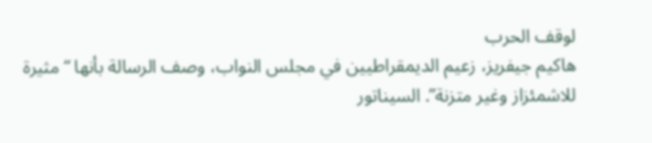لوقف الحرب
هاكيم جيفريز، زعيم الديمقراطيين في مجلس النواب، وصف الرسالة بأنها “مثيرة للاشمئزاز وغير متزنة”. السيناتور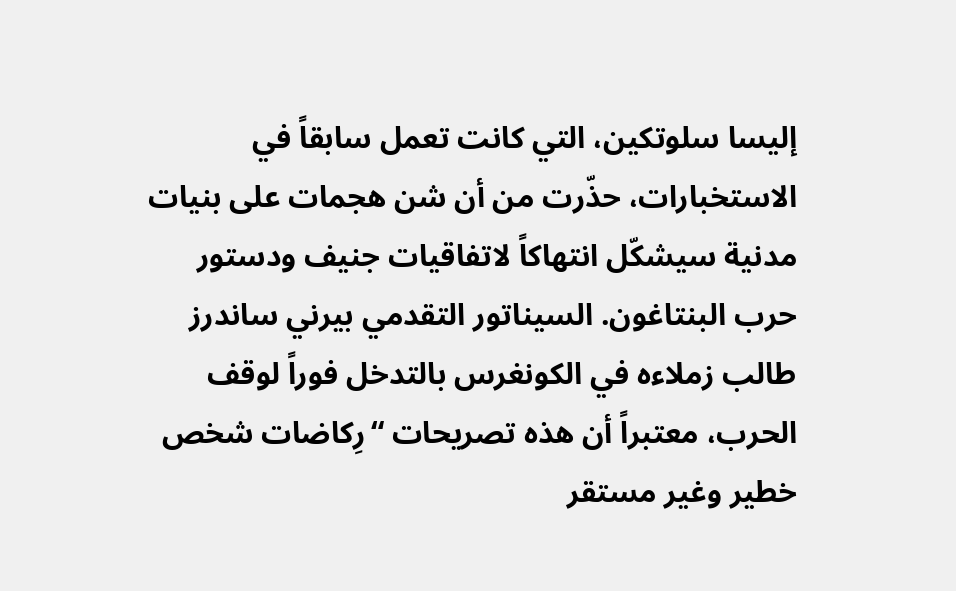إليسا سلوتكين، التي كانت تعمل سابقاً في الاستخبارات، حذّرت من أن شن هجمات على بنيات مدنية سيشكّل انتهاكاً لاتفاقيات جنيف ودستور حرب البنتاغون. السيناتور التقدمي بيرني ساندرز طالب زملاءه في الكونغرس بالتدخل فوراً لوقف الحرب، معتبراً أن هذه تصريحات “رِكاضات شخص خطير وغير مستقر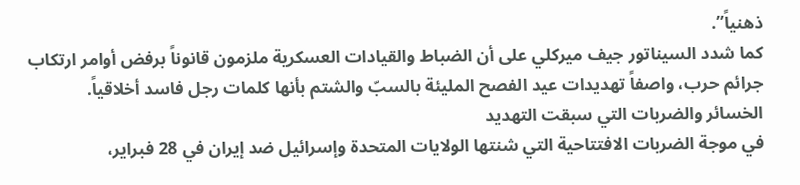ذهنياً”.
كما شدد السيناتور جيف ميركلي على أن الضباط والقيادات العسكرية ملزمون قانوناً برفض أوامر ارتكاب جرائم حرب، واصفاً تهديدات عيد الفصح المليئة بالسبّ والشتم بأنها كلمات رجل فاسد أخلاقياً.
الخسائر والضربات التي سبقت التهديد
في موجة الضربات الافتتاحية التي شنتها الولايات المتحدة وإسرائيل ضد إيران في 28 فبراير،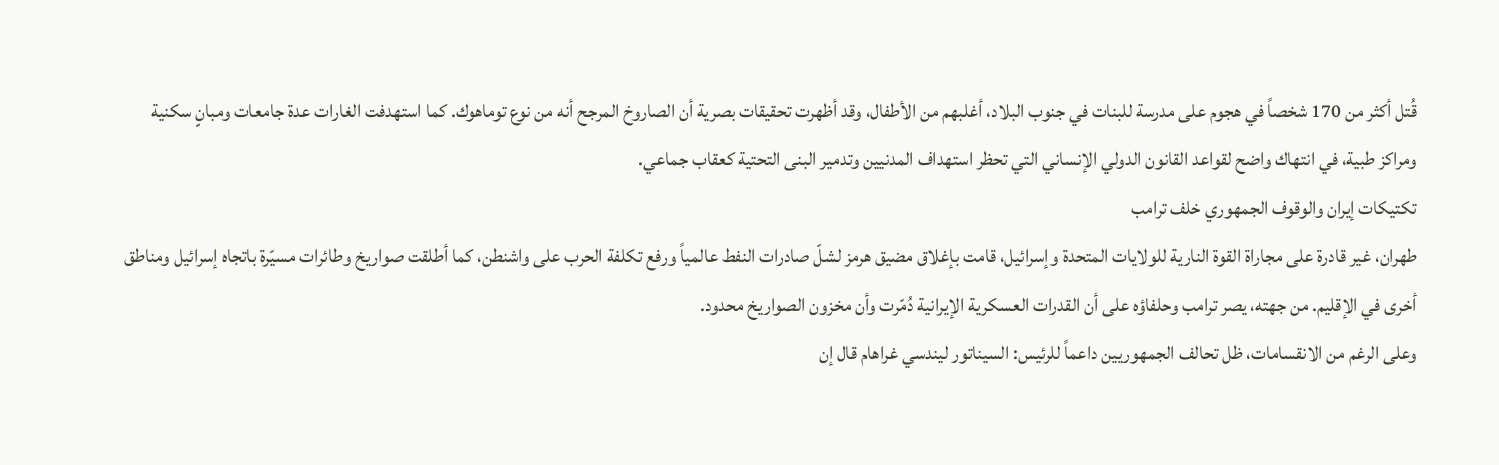قُتل أكثر من 170 شخصاً في هجوم على مدرسة للبنات في جنوب البلاد، أغلبهم من الأطفال، وقد أظهرت تحقيقات بصرية أن الصاروخ المرجح أنه من نوع توماهوك. كما استهدفت الغارات عدة جامعات ومبانٍ سكنية ومراكز طبية، في انتهاك واضح لقواعد القانون الدولي الإنساني التي تحظر استهداف المدنيين وتدمير البنى التحتية كعقاب جماعي.
تكتيكات إيران والوقوف الجمهوري خلف ترامب
طهران، غير قادرة على مجاراة القوة النارية للولايات المتحدة وإسرائيل، قامت بإغلاق مضيق هرمز لشلّ صادرات النفط عالمياً ورفع تكلفة الحرب على واشنطن، كما أطلقت صواريخ وطائرات مسيّرة باتجاه إسرائيل ومناطق أخرى في الإقليم. من جهته، يصر ترامب وحلفاؤه على أن القدرات العسكرية الإيرانية دُمّرت وأن مخزون الصواريخ محدود.
وعلى الرغم من الانقسامات، ظل تحالف الجمهوريين داعماً للرئيس: السيناتور ليندسي غراهام قال إن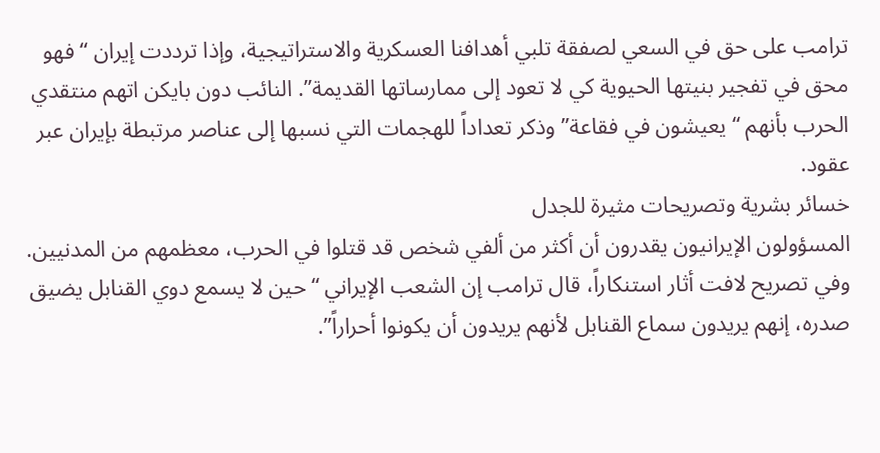ترامب على حق في السعي لصفقة تلبي أهدافنا العسكرية والاستراتيجية، وإذا ترددت إيران “فهو محق في تفجير بنيتها الحيوية كي لا تعود إلى ممارساتها القديمة”. النائب دون بايكن اتهم منتقدي الحرب بأنهم “يعيشون في فقاعة” وذكر تعداداً للهجمات التي نسبها إلى عناصر مرتبطة بإيران عبر عقود.
خسائر بشرية وتصريحات مثيرة للجدل
المسؤولون الإيرانيون يقدرون أن أكثر من ألفي شخص قد قتلوا في الحرب، معظمهم من المدنيين. وفي تصريح لافت أثار استنكاراً، قال ترامب إن الشعب الإيراني “حين لا يسمع دوي القنابل يضيق صدره، إنهم يريدون سماع القنابل لأنهم يريدون أن يكونوا أحراراً”.